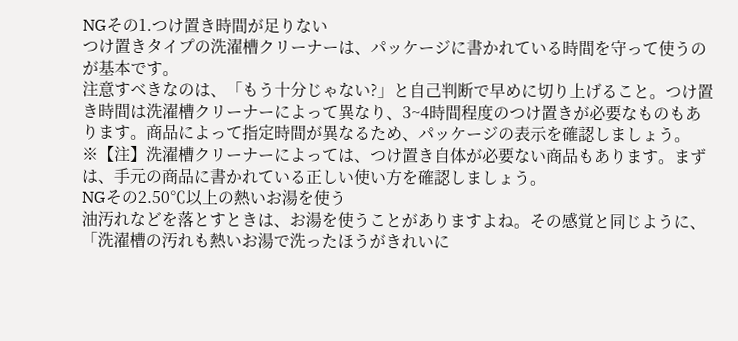NGその1.つけ置き時間が足りない
つけ置きタイプの洗濯槽クリーナーは、パッケージに書かれている時間を守って使うのが基本です。
注意すべきなのは、「もう十分じゃない?」と自己判断で早めに切り上げること。つけ置き時間は洗濯槽クリーナーによって異なり、3~4時間程度のつけ置きが必要なものもあります。商品によって指定時間が異なるため、パッケージの表示を確認しましょう。
※【注】洗濯槽クリーナーによっては、つけ置き自体が必要ない商品もあります。まずは、手元の商品に書かれている正しい使い方を確認しましょう。
NGその2.50℃以上の熱いお湯を使う
油汚れなどを落とすときは、お湯を使うことがありますよね。その感覚と同じように、「洗濯槽の汚れも熱いお湯で洗ったほうがきれいに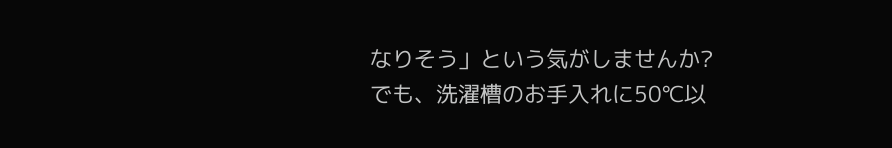なりそう」という気がしませんか?
でも、洗濯槽のお手入れに50℃以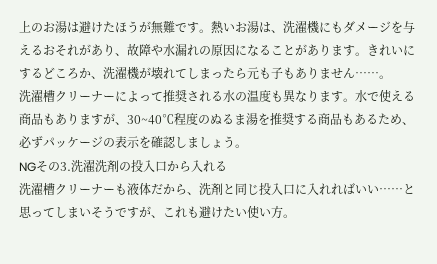上のお湯は避けたほうが無難です。熱いお湯は、洗濯機にもダメージを与えるおそれがあり、故障や水漏れの原因になることがあります。きれいにするどころか、洗濯機が壊れてしまったら元も子もありません……。
洗濯槽クリーナーによって推奨される水の温度も異なります。水で使える商品もありますが、30~40℃程度のぬるま湯を推奨する商品もあるため、必ずパッケージの表示を確認しましょう。
NGその3.洗濯洗剤の投入口から入れる
洗濯槽クリーナーも液体だから、洗剤と同じ投入口に入れればいい……と思ってしまいそうですが、これも避けたい使い方。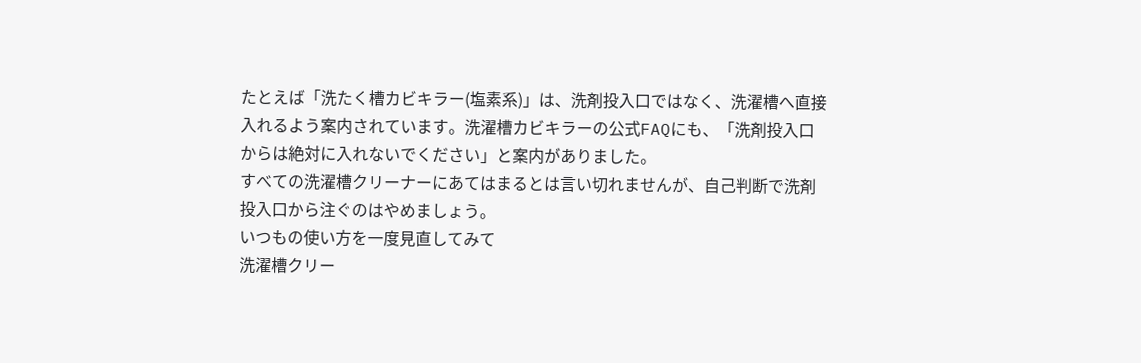たとえば「洗たく槽カビキラー(塩素系)」は、洗剤投入口ではなく、洗濯槽へ直接入れるよう案内されています。洗濯槽カビキラーの公式FAQにも、「洗剤投入口からは絶対に入れないでください」と案内がありました。
すべての洗濯槽クリーナーにあてはまるとは言い切れませんが、自己判断で洗剤投入口から注ぐのはやめましょう。
いつもの使い方を一度見直してみて
洗濯槽クリー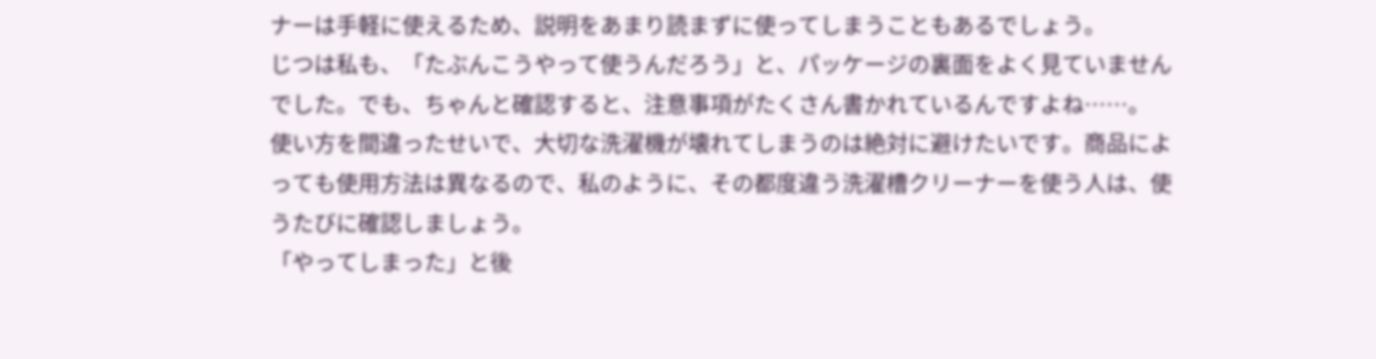ナーは手軽に使えるため、説明をあまり読まずに使ってしまうこともあるでしょう。
じつは私も、「たぶんこうやって使うんだろう」と、パッケージの裏面をよく見ていませんでした。でも、ちゃんと確認すると、注意事項がたくさん書かれているんですよね……。
使い方を間違ったせいで、大切な洗濯機が壊れてしまうのは絶対に避けたいです。商品によっても使用方法は異なるので、私のように、その都度違う洗濯槽クリーナーを使う人は、使うたびに確認しましょう。
「やってしまった」と後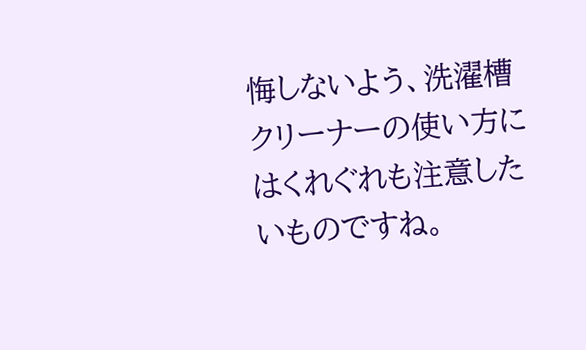悔しないよう、洗濯槽クリーナーの使い方にはくれぐれも注意したいものですね。